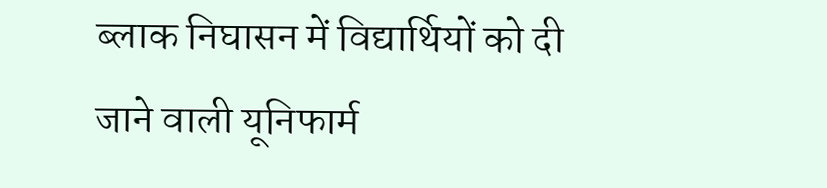ब्लाक निघासन में विद्यार्थियों को दी जाने वाली यूनिफार्म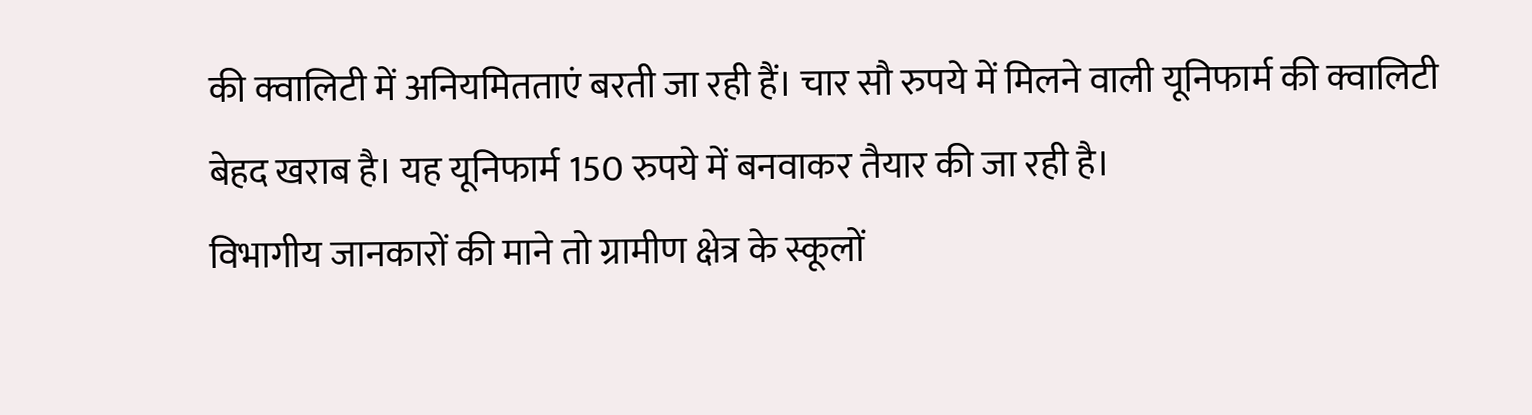की क्वालिटी में अनियमितताएं बरती जा रही हैं। चार सौ रुपये में मिलने वाली यूनिफार्म की क्वालिटी बेहद खराब है। यह यूनिफार्म 150 रुपये में बनवाकर तैयार की जा रही है।
विभागीय जानकारों की माने तो ग्रामीण क्षेत्र के स्कूलों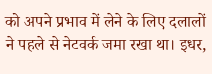को अपने प्रभाव में लेने के लिए दलालों ने पहले से नेटवर्क जमा रखा था। इधर,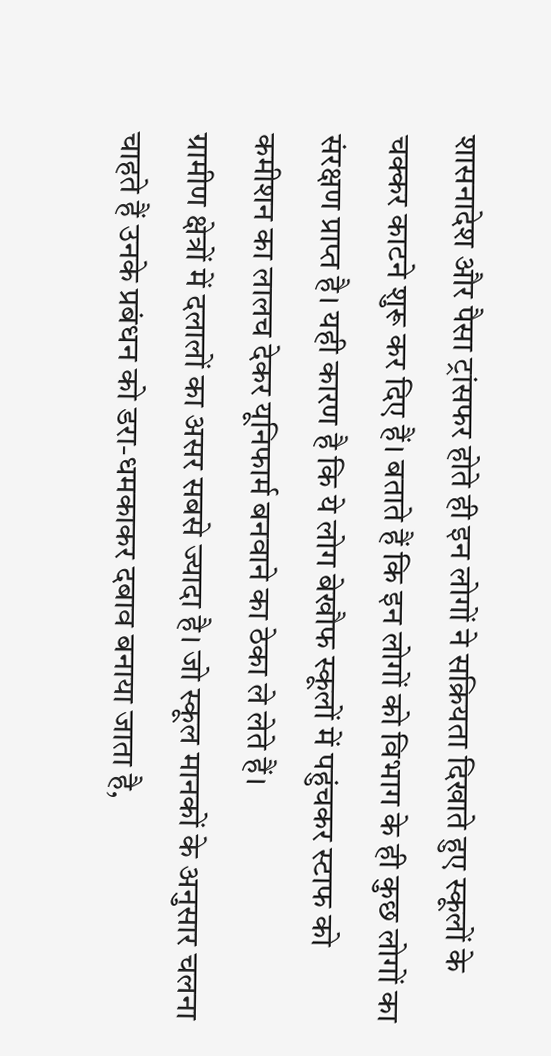शासनादेश और पैसा ट्रांसफर होते ही इन लोगों ने सक्रियता दिखाते हुए स्कूलों के चक्कर काटने शुरू कर दिए हैं। बताते हैं कि इन लोगों को विभाग के ही कुछ लोगों का संरक्षण प्राप्त है। यही कारण है कि ये लोग बेखौफ स्कूलों में पहुंचकर स्टाफ को कमीशन का लालच देकर यूनिफार्म बनवाने का ठेका ले लेते हैं।
ग्रामीण क्षेत्रों में दलालों का असर सबसे ज्यादा है। जो स्कूल मानकों के अनुसार चलना चाहते हैं उनके प्रबंधन को डरा-धमकाकर दबाव बनाया जाता है,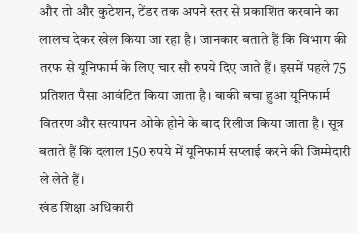और तो और कुटेशन, टेंडर तक अपने स्तर से प्रकाशित करवाने का लालच देकर खेल किया जा रहा है। जानकार बताते हैं कि विभाग की तरफ से यूनिफार्म के लिए चार सौ रुपये दिए जाते हैं। इसमें पहले 75 प्रतिशत पैसा आवंटित किया जाता है। बाकी बचा हुआ यूनिफार्म वितरण और सत्यापन ओके होने के बाद रिलीज किया जाता है। सूत्र बताते हैं कि दलाल 150 रुपये में यूनिफार्म सप्लाई करने की जिम्मेदारी ले लेते हैं।
खंड शिक्षा अधिकारी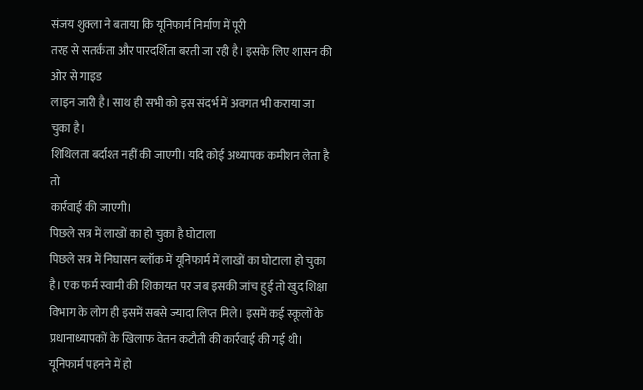संजय शुक्ला ने बताया कि यूनिफार्म निर्माण में पूरी
तरह से सतर्कता और पारदर्शिता बरती जा रही है। इसके लिए शासन की ओर से गाइड
लाइन जारी है। साथ ही सभी को इस संदर्भ में अवगत भी कराया जा चुका है।
शिथिलता बर्दाश्त नहीं की जाएगी। यदि कोई अध्यापक कमीशन लेता है तो
कार्रवाई की जाएगी।
पिछले सत्र में लाखों का हो चुका है घोटाला
पिछले सत्र में निघासन ब्लॉक में यूनिफार्म में लाखों का घोटाला हो चुका है। एक फर्म स्वामी की शिकायत पर जब इसकी जांच हुई तो खुद शिक्षा विभाग के लोग ही इसमें सबसे ज्यादा लिप्त मिले। इसमें कई स्कूलों के प्रधानाध्यापकों के खिलाफ वेतन कटौती की कार्रवाई की गई थी।
यूनिफार्म पहनने में हो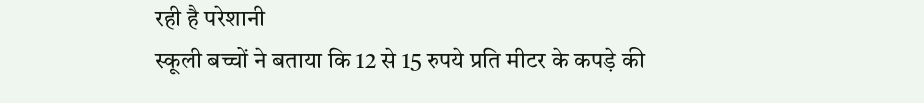रही है परेशानी
स्कूली बच्चों ने बताया कि 12 से 15 रुपये प्रति मीटर के कपड़े की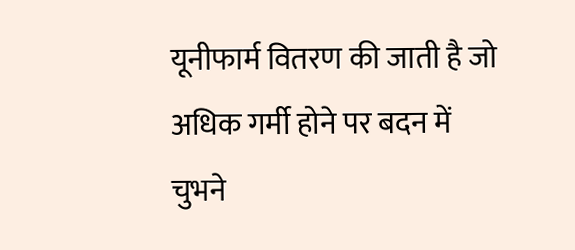यूनीफार्म वितरण की जाती है जो अधिक गर्मी होने पर बदन में चुभने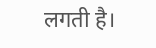लगती है।